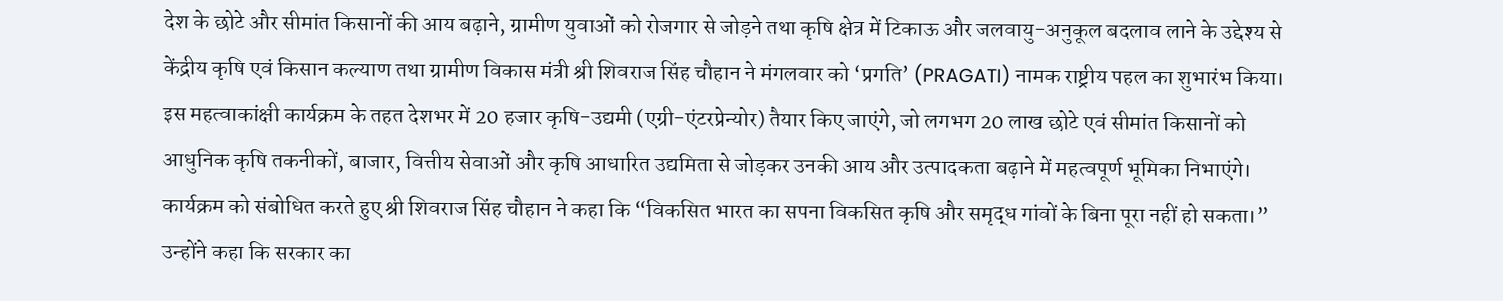देश के छोटे और सीमांत किसानों की आय बढ़ाने, ग्रामीण युवाओं को रोजगार से जोड़ने तथा कृषि क्षेत्र में टिकाऊ और जलवायु-अनुकूल बदलाव लाने के उद्देश्य से केंद्रीय कृषि एवं किसान कल्याण तथा ग्रामीण विकास मंत्री श्री शिवराज सिंह चौहान ने मंगलवार को ‘प्रगति’ (PRAGATI) नामक राष्ट्रीय पहल का शुभारंभ किया। इस महत्वाकांक्षी कार्यक्रम के तहत देशभर में 20 हजार कृषि-उद्यमी (एग्री-एंटरप्रेन्योर) तैयार किए जाएंगे, जो लगभग 20 लाख छोटे एवं सीमांत किसानों को आधुनिक कृषि तकनीकों, बाजार, वित्तीय सेवाओं और कृषि आधारित उद्यमिता से जोड़कर उनकी आय और उत्पादकता बढ़ाने में महत्वपूर्ण भूमिका निभाएंगे।
कार्यक्रम को संबोधित करते हुए श्री शिवराज सिंह चौहान ने कहा कि “विकसित भारत का सपना विकसित कृषि और समृद्ध गांवों के बिना पूरा नहीं हो सकता।” उन्होंने कहा कि सरकार का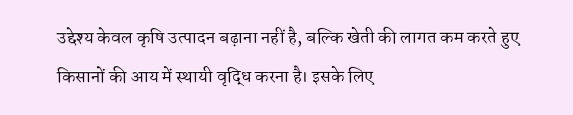उद्देश्य केवल कृषि उत्पादन बढ़ाना नहीं है, बल्कि खेती की लागत कम करते हुए किसानों की आय में स्थायी वृद्धि करना है। इसके लिए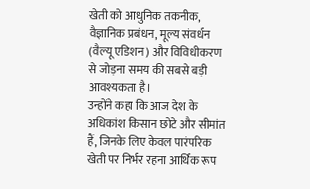खेती को आधुनिक तकनीक, वैज्ञानिक प्रबंधन, मूल्य संवर्धन (वैल्यू एडिशन) और विविधीकरण से जोड़ना समय की सबसे बड़ी आवश्यकता है।
उन्होंने कहा कि आज देश के अधिकांश किसान छोटे और सीमांत हैं, जिनके लिए केवल पारंपरिक खेती पर निर्भर रहना आर्थिक रूप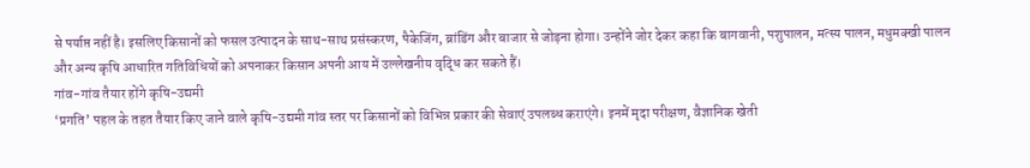से पर्याप्त नहीं है। इसलिए किसानों को फसल उत्पादन के साथ-साथ प्रसंस्करण, पैकेजिंग, ब्रांडिंग और बाजार से जोड़ना होगा। उन्होंने जोर देकर कहा कि बागवानी, पशुपालन, मत्स्य पालन, मधुमक्खी पालन और अन्य कृषि आधारित गतिविधियों को अपनाकर किसान अपनी आय में उल्लेखनीय वृद्धि कर सकते हैं।
गांव-गांव तैयार होंगे कृषि-उद्यमी
‘प्रगति’ पहल के तहत तैयार किए जाने वाले कृषि-उद्यमी गांव स्तर पर किसानों को विभिन्न प्रकार की सेवाएं उपलब्ध कराएंगे। इनमें मृदा परीक्षण, वैज्ञानिक खेती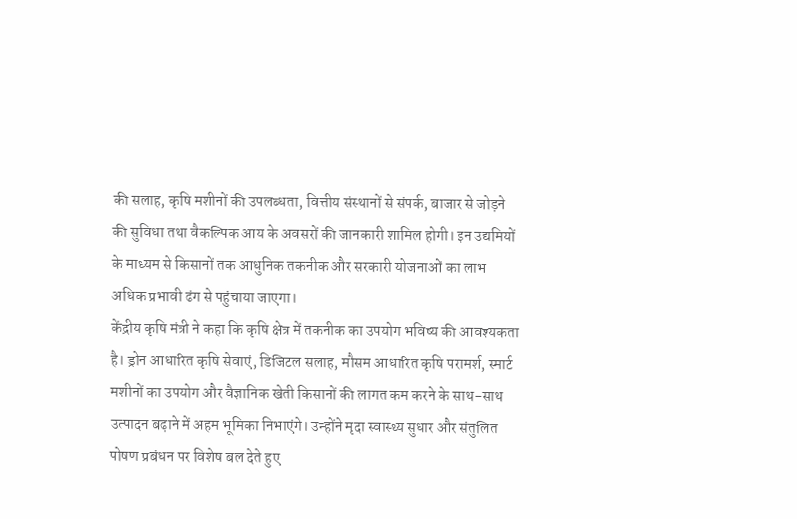की सलाह, कृषि मशीनों की उपलब्धता, वित्तीय संस्थानों से संपर्क, बाजार से जोड़ने की सुविधा तथा वैकल्पिक आय के अवसरों की जानकारी शामिल होगी। इन उद्यमियों के माध्यम से किसानों तक आधुनिक तकनीक और सरकारी योजनाओं का लाभ अधिक प्रभावी ढंग से पहुंचाया जाएगा।
केंद्रीय कृषि मंत्री ने कहा कि कृषि क्षेत्र में तकनीक का उपयोग भविष्य की आवश्यकता है। ड्रोन आधारित कृषि सेवाएं, डिजिटल सलाह, मौसम आधारित कृषि परामर्श, स्मार्ट मशीनों का उपयोग और वैज्ञानिक खेती किसानों की लागत कम करने के साथ-साथ उत्पादन बढ़ाने में अहम भूमिका निभाएंगे। उन्होंने मृदा स्वास्थ्य सुधार और संतुलित पोषण प्रबंधन पर विशेष बल देते हुए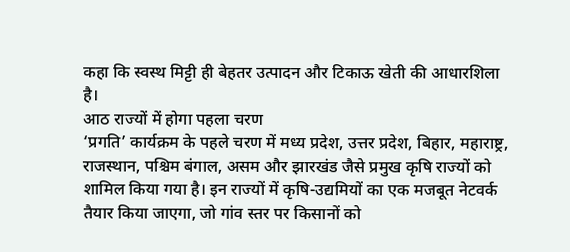कहा कि स्वस्थ मिट्टी ही बेहतर उत्पादन और टिकाऊ खेती की आधारशिला है।
आठ राज्यों में होगा पहला चरण
‘प्रगति’ कार्यक्रम के पहले चरण में मध्य प्रदेश, उत्तर प्रदेश, बिहार, महाराष्ट्र, राजस्थान, पश्चिम बंगाल, असम और झारखंड जैसे प्रमुख कृषि राज्यों को शामिल किया गया है। इन राज्यों में कृषि-उद्यमियों का एक मजबूत नेटवर्क तैयार किया जाएगा, जो गांव स्तर पर किसानों को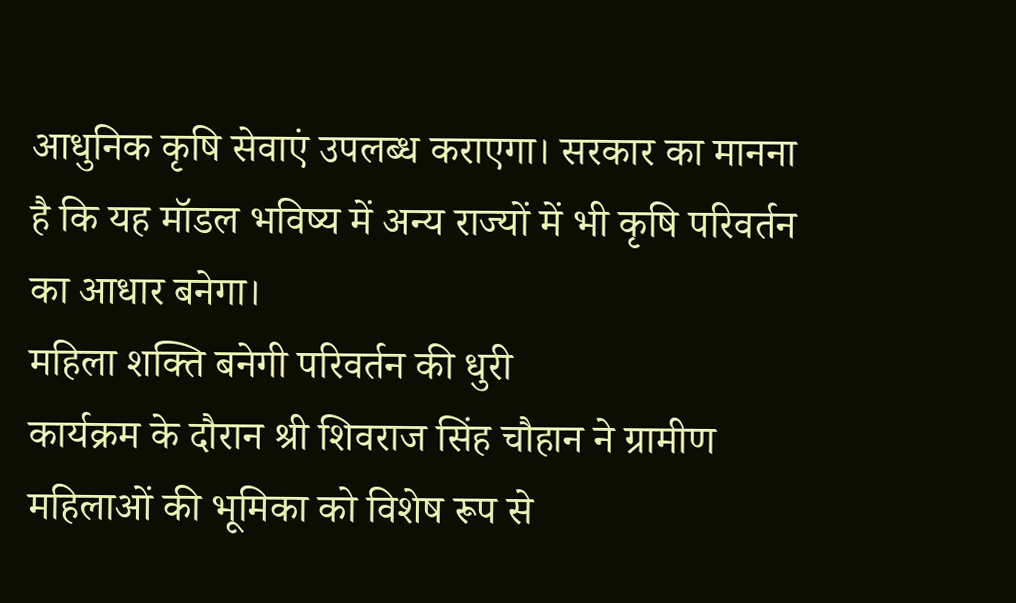आधुनिक कृषि सेवाएं उपलब्ध कराएगा। सरकार का मानना है कि यह मॉडल भविष्य में अन्य राज्यों में भी कृषि परिवर्तन का आधार बनेगा।
महिला शक्ति बनेगी परिवर्तन की धुरी
कार्यक्रम के दौरान श्री शिवराज सिंह चौहान ने ग्रामीण महिलाओं की भूमिका को विशेष रूप से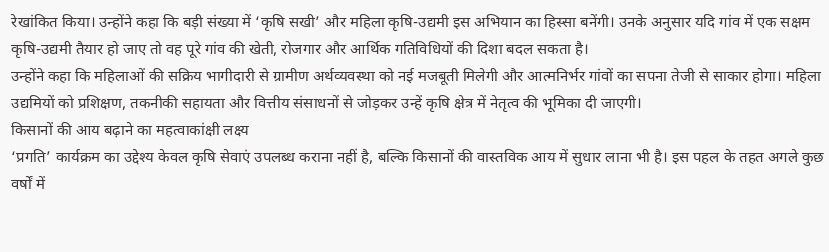रेखांकित किया। उन्होंने कहा कि बड़ी संख्या में ‘कृषि सखी’ और महिला कृषि-उद्यमी इस अभियान का हिस्सा बनेंगी। उनके अनुसार यदि गांव में एक सक्षम कृषि-उद्यमी तैयार हो जाए तो वह पूरे गांव की खेती, रोजगार और आर्थिक गतिविधियों की दिशा बदल सकता है।
उन्होंने कहा कि महिलाओं की सक्रिय भागीदारी से ग्रामीण अर्थव्यवस्था को नई मजबूती मिलेगी और आत्मनिर्भर गांवों का सपना तेजी से साकार होगा। महिला उद्यमियों को प्रशिक्षण, तकनीकी सहायता और वित्तीय संसाधनों से जोड़कर उन्हें कृषि क्षेत्र में नेतृत्व की भूमिका दी जाएगी।
किसानों की आय बढ़ाने का महत्वाकांक्षी लक्ष्य
‘प्रगति’ कार्यक्रम का उद्देश्य केवल कृषि सेवाएं उपलब्ध कराना नहीं है, बल्कि किसानों की वास्तविक आय में सुधार लाना भी है। इस पहल के तहत अगले कुछ वर्षों में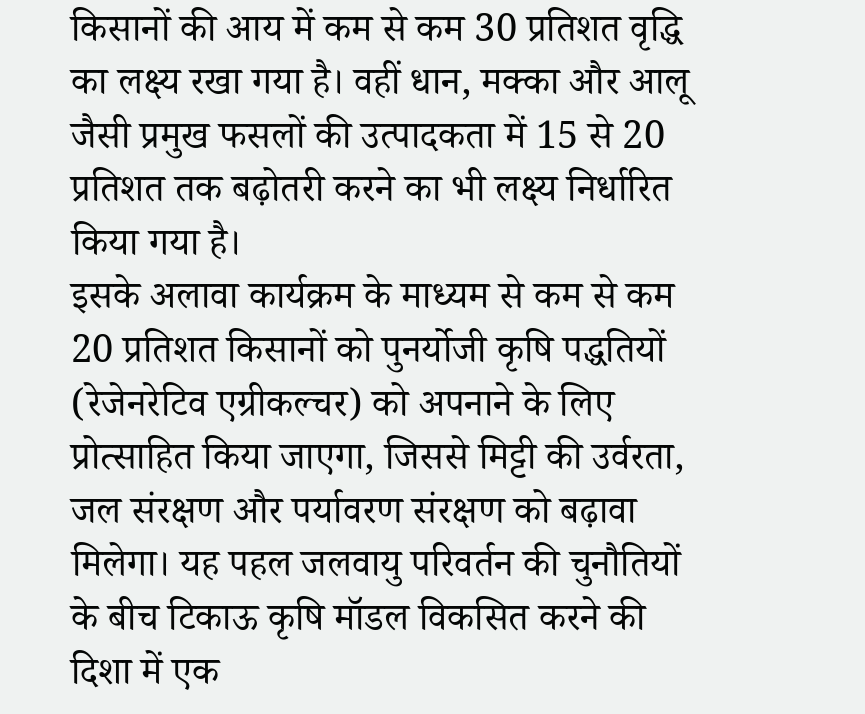किसानों की आय में कम से कम 30 प्रतिशत वृद्धि का लक्ष्य रखा गया है। वहीं धान, मक्का और आलू जैसी प्रमुख फसलों की उत्पादकता में 15 से 20 प्रतिशत तक बढ़ोतरी करने का भी लक्ष्य निर्धारित किया गया है।
इसके अलावा कार्यक्रम के माध्यम से कम से कम 20 प्रतिशत किसानों को पुनर्योजी कृषि पद्धतियों (रेजेनरेटिव एग्रीकल्चर) को अपनाने के लिए प्रोत्साहित किया जाएगा, जिससे मिट्टी की उर्वरता, जल संरक्षण और पर्यावरण संरक्षण को बढ़ावा मिलेगा। यह पहल जलवायु परिवर्तन की चुनौतियों के बीच टिकाऊ कृषि मॉडल विकसित करने की दिशा में एक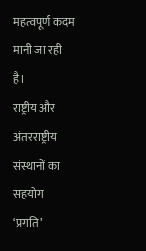महत्वपूर्ण कदम मानी जा रही है।
राष्ट्रीय और अंतरराष्ट्रीय संस्थानों का सहयोग
‘प्रगति’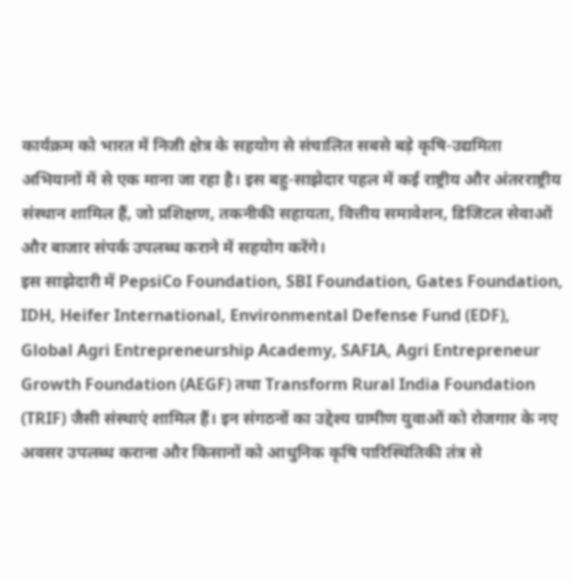कार्यक्रम को भारत में निजी क्षेत्र के सहयोग से संचालित सबसे बड़े कृषि-उद्यमिता अभियानों में से एक माना जा रहा है। इस बहु-साझेदार पहल में कई राष्ट्रीय और अंतरराष्ट्रीय संस्थान शामिल हैं, जो प्रशिक्षण, तकनीकी सहायता, वित्तीय समावेशन, डिजिटल सेवाओं और बाजार संपर्क उपलब्ध कराने में सहयोग करेंगे।
इस साझेदारी में PepsiCo Foundation, SBI Foundation, Gates Foundation, IDH, Heifer International, Environmental Defense Fund (EDF), Global Agri Entrepreneurship Academy, SAFIA, Agri Entrepreneur Growth Foundation (AEGF) तथा Transform Rural India Foundation (TRIF) जैसी संस्थाएं शामिल हैं। इन संगठनों का उद्देश्य ग्रामीण युवाओं को रोजगार के नए अवसर उपलब्ध कराना और किसानों को आधुनिक कृषि पारिस्थितिकी तंत्र से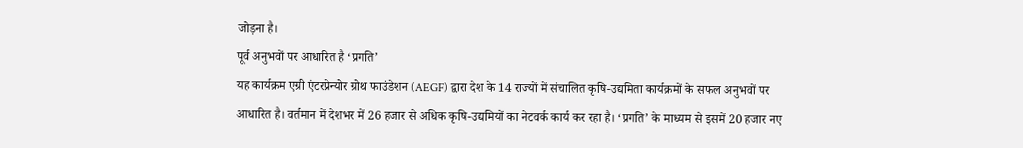जोड़ना है।
पूर्व अनुभवों पर आधारित है ‘प्रगति’
यह कार्यक्रम एग्री एंटरप्रेन्योर ग्रोथ फाउंडेशन (AEGF) द्वारा देश के 14 राज्यों में संचालित कृषि-उद्यमिता कार्यक्रमों के सफल अनुभवों पर आधारित है। वर्तमान में देशभर में 26 हजार से अधिक कृषि-उद्यमियों का नेटवर्क कार्य कर रहा है। ‘प्रगति’ के माध्यम से इसमें 20 हजार नए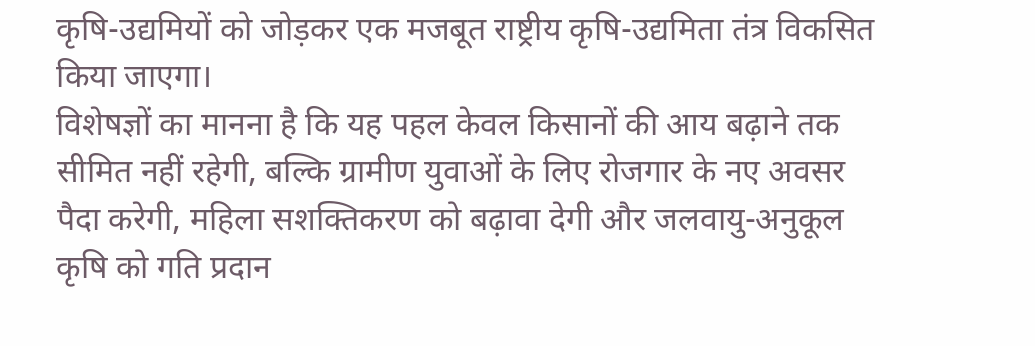कृषि-उद्यमियों को जोड़कर एक मजबूत राष्ट्रीय कृषि-उद्यमिता तंत्र विकसित किया जाएगा।
विशेषज्ञों का मानना है कि यह पहल केवल किसानों की आय बढ़ाने तक सीमित नहीं रहेगी, बल्कि ग्रामीण युवाओं के लिए रोजगार के नए अवसर पैदा करेगी, महिला सशक्तिकरण को बढ़ावा देगी और जलवायु-अनुकूल कृषि को गति प्रदान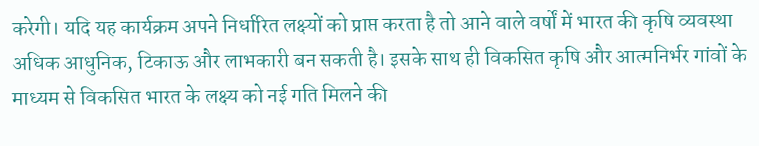करेगी। यदि यह कार्यक्रम अपने निर्धारित लक्ष्यों को प्राप्त करता है तो आने वाले वर्षों में भारत की कृषि व्यवस्था अधिक आधुनिक, टिकाऊ और लाभकारी बन सकती है। इसके साथ ही विकसित कृषि और आत्मनिर्भर गांवों के माध्यम से विकसित भारत के लक्ष्य को नई गति मिलने की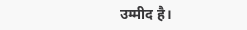उम्मीद है।